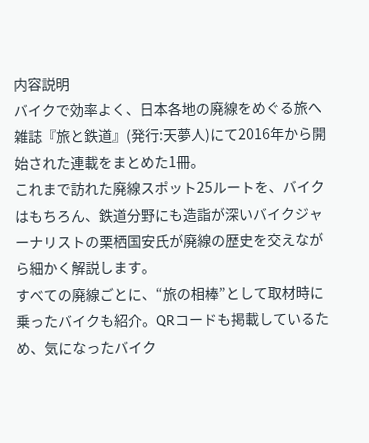内容説明
バイクで効率よく、日本各地の廃線をめぐる旅へ
雑誌『旅と鉄道』(発行:天夢人)にて2016年から開始された連載をまとめた1冊。
これまで訪れた廃線スポット25ルートを、バイクはもちろん、鉄道分野にも造詣が深いバイクジャーナリストの栗栖国安氏が廃線の歴史を交えながら細かく解説します。
すべての廃線ごとに、“旅の相棒”として取材時に乗ったバイクも紹介。QRコードも掲載しているため、気になったバイク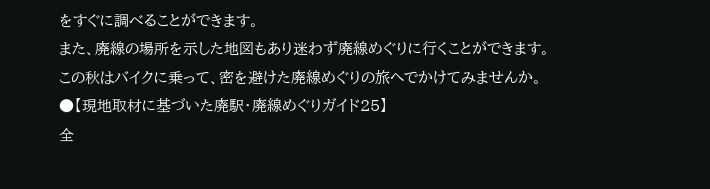をすぐに調べることができます。
また、廃線の場所を示した地図もあり迷わず廃線めぐりに行くことができます。
この秋はバイクに乗って、密を避けた廃線めぐりの旅へでかけてみませんか。
●【現地取材に基づいた廃駅・廃線めぐりガイド25】
全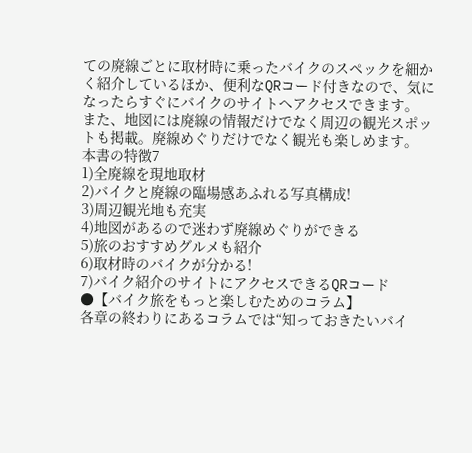ての廃線ごとに取材時に乗ったバイクのスペックを細かく紹介しているほか、便利なQRコード付きなので、気になったらすぐにバイクのサイトへアクセスできます。
また、地図には廃線の情報だけでなく周辺の観光スポットも掲載。廃線めぐりだけでなく観光も楽しめます。
本書の特徴7
1)全廃線を現地取材
2)バイクと廃線の臨場感あふれる写真構成!
3)周辺観光地も充実
4)地図があるので迷わず廃線めぐりができる
5)旅のおすすめグルメも紹介
6)取材時のバイクが分かる!
7)バイク紹介のサイトにアクセスできるQRコード
●【バイク旅をもっと楽しむためのコラム】
各章の終わりにあるコラムでは“知っておきたいバイ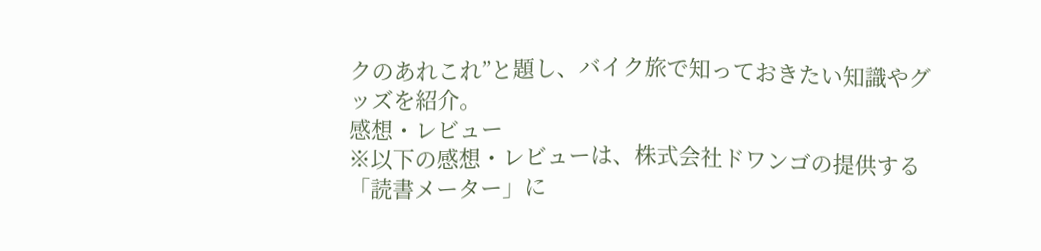クのあれこれ”と題し、バイク旅で知っておきたい知識やグッズを紹介。
感想・レビュー
※以下の感想・レビューは、株式会社ドワンゴの提供する「読書メーター」に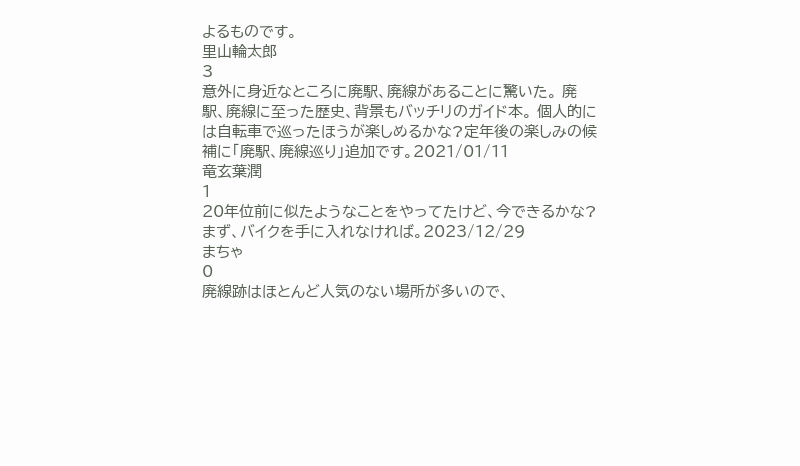よるものです。
里山輪太郎
3
意外に身近なところに廃駅、廃線があることに驚いた。 廃駅、廃線に至った歴史、背景もバッチリのガイド本。 個人的には自転車で巡ったほうが楽しめるかな?定年後の楽しみの候補に「廃駅、廃線巡り」追加です。2021/01/11
竜玄葉潤
1
20年位前に似たようなことをやってたけど、今できるかな?まず、バイクを手に入れなければ。2023/12/29
まちゃ
0
廃線跡はほとんど人気のない場所が多いので、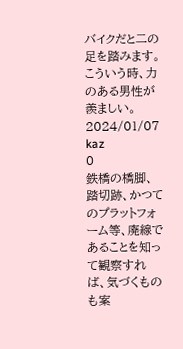バイクだと二の足を踏みます。 こういう時、力のある男性が羨ましい。2024/01/07
kaz
0
鉄橋の橋脚、踏切跡、かつてのプラットフォーム等、廃線であることを知って観察すれば、気づくものも案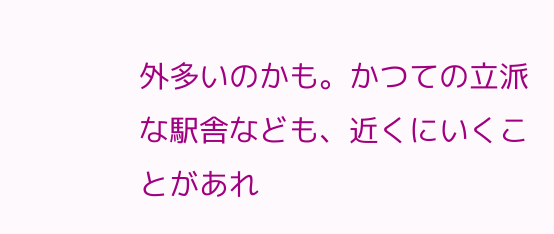外多いのかも。かつての立派な駅舎なども、近くにいくことがあれ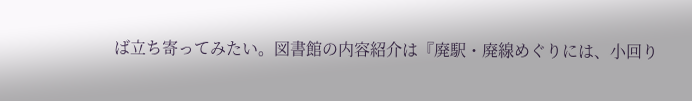ば立ち寄ってみたい。図書館の内容紹介は『廃駅・廃線めぐりには、小回り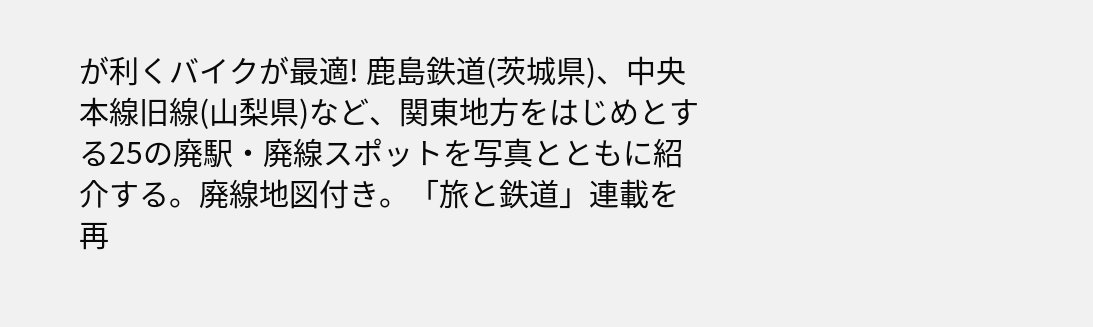が利くバイクが最適! 鹿島鉄道(茨城県)、中央本線旧線(山梨県)など、関東地方をはじめとする25の廃駅・廃線スポットを写真とともに紹介する。廃線地図付き。「旅と鉄道」連載を再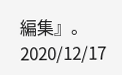編集』。 2020/12/17